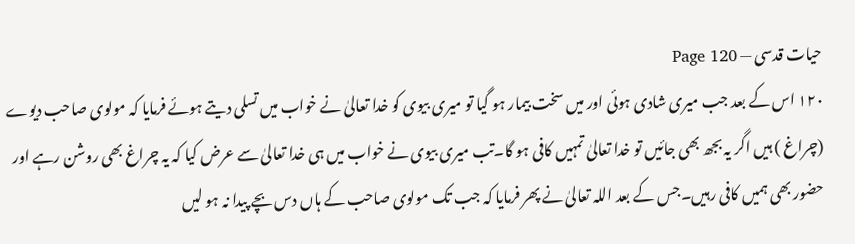حیات قدسی — Page 120
۱۲۰ اس کے بعد جب میری شادی ہوئی اور میں سخت بیمار ہو گیا تو میری بیوی کو خدا تعالیٰ نے خواب میں تسلی دیتے ہوئے فرمایا کہ مولوی صاحب دیوے (چراغ ) ہیں اگر یہ بجھ بھی جائیں تو خدا تعالیٰ تمہیں کافی ہو گا۔تب میری بیوی نے خواب میں ہی خدا تعالیٰ سے عرض کیا کہ یہ چراغ بھی روشن رہے اور حضور بھی ہمیں کافی رہیں۔جس کے بعد اللہ تعالیٰ نے پھر فرمایا کہ جب تک مولوی صاحب کے ہاں دس بچے پیدا نہ ہو لیں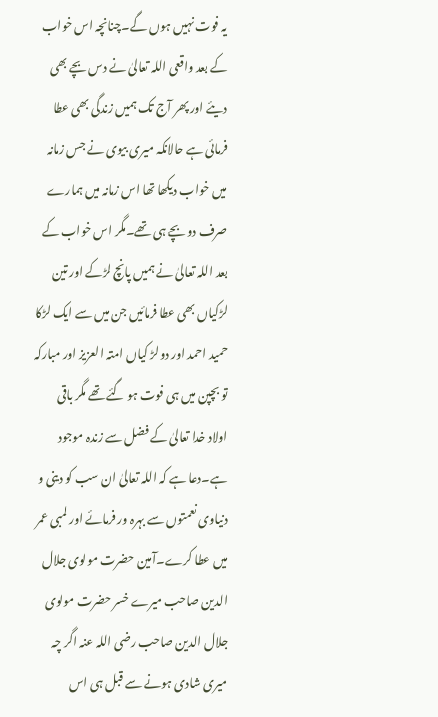یہ فوت نہیں ہوں گے۔چنانچہ اس خواب کے بعد واقعی اللہ تعالیٰ نے دس بچے بھی دیئے اور پھر آج تک ہمیں زندگی بھی عطا فرمائی ہے حالانکہ میری بیوی نے جس زمانہ میں خواب دیکھا تھا اس زمانہ میں ہمارے صرف دو بچے ہی تھے۔مگر اس خواب کے بعد اللہ تعالیٰ نے ہمیں پانچ لڑکے اور تین لڑکیاں بھی عطا فرمائیں جن میں سے ایک لڑکا حمید احمد اور دولڑ کیاں امتہ العزیز اور مبارکہ تو بچپن میں ہی فوت ہو گئے تھے مگر باقی اولاد خدا تعالیٰ کے فضل سے زندہ موجود ہے۔دعا ہے کہ اللہ تعالیٰ ان سب کو دینی و دنیاوی نعمتوں سے بہرہ ور فرمائے اور لمبی عمر میں عطا کرے۔آمین حضرت مولوی جلال الدین صاحب میرے خسر حضرت مولوی جلال الدین صاحب رضی اللہ عنہ اگر چہ میری شادی ہونے سے قبل ہی اس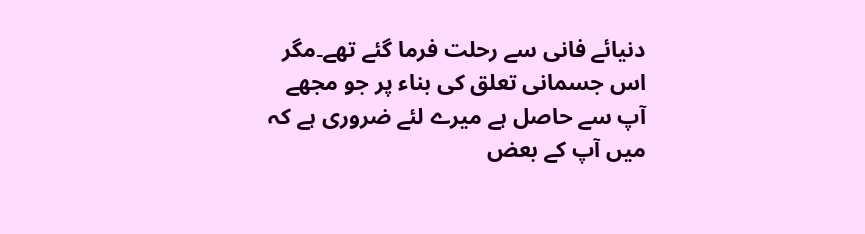دنیائے فانی سے رحلت فرما گئے تھے۔مگر اس جسمانی تعلق کی بناء پر جو مجھے آپ سے حاصل ہے میرے لئے ضروری ہے کہ میں آپ کے بعض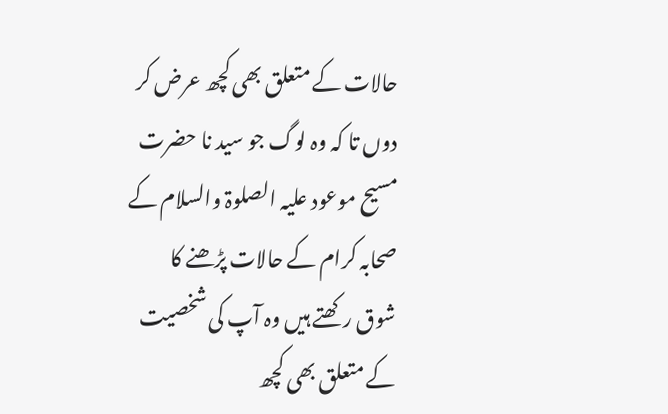حالات کے متعلق بھی کچھ عرض کر دوں تا کہ وہ لوگ جو سید نا حضرت مسیح موعود علیہ الصلوۃ والسلام کے صحابہ کرام کے حالات پڑھنے کا شوق رکھتے ہیں وہ آپ کی شخصیت کے متعلق بھی کچھ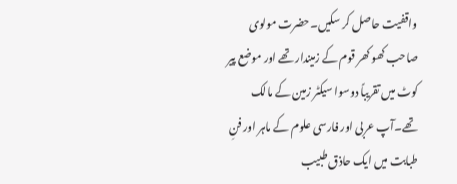واقفیت حاصل کر سکیں۔حضرت مولوی صاحب کھو کھر قوم کے زمیندار تھے اور موضع پیر کوٹ میں تقریباً دوسوا سیکٹر زمین کے مالک تھے۔آپ عربی اور فارسی علوم کے ماہر اور فنِ طبابت میں ایک حاذق طبیب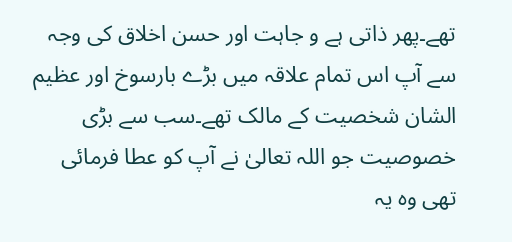تھے۔پھر ذاتی ہے و جاہت اور حسن اخلاق کی وجہ سے آپ اس تمام علاقہ میں بڑے بارسوخ اور عظیم الشان شخصیت کے مالک تھے۔سب سے بڑی خصوصیت جو اللہ تعالیٰ نے آپ کو عطا فرمائی تھی وہ یہ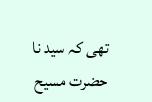تھی کہ سید نا حضرت مسیح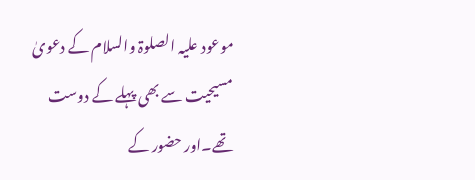موعود علیہ الصلوۃ والسلام کے دعویٰ مسیحیت سے بھی پہلے کے دوست تھے۔اور حضور کے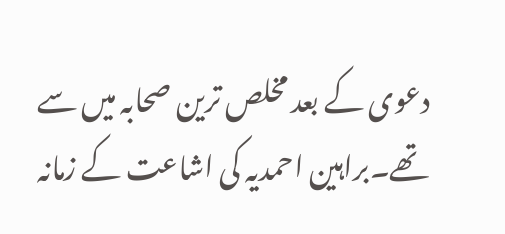دعوی کے بعد مخلص ترین صحابہ میں سے تھے۔براہین احمدیہ کی اشاعت کے زمانہ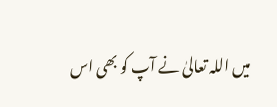میں اللہ تعالیٰ نے آپ کو بھی اس